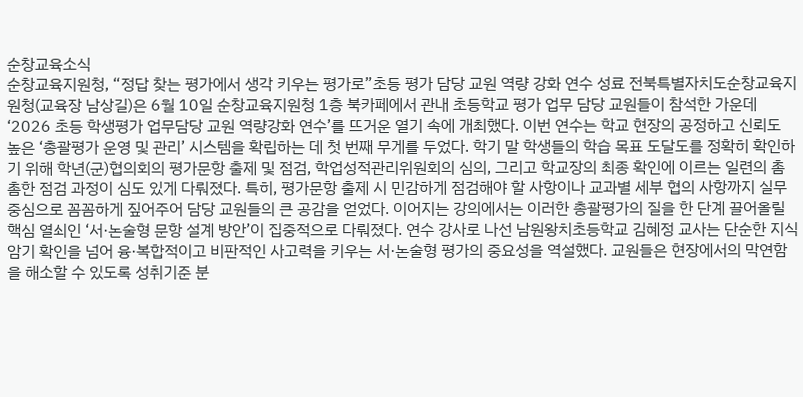순창교육소식
순창교육지원청, “정답 찾는 평가에서 생각 키우는 평가로”초등 평가 담당 교원 역량 강화 연수 성료 전북특별자치도순창교육지원청(교육장 남상길)은 6월 10일 순창교육지원청 1층 북카페에서 관내 초등학교 평가 업무 담당 교원들이 참석한 가운데 ‘2026 초등 학생평가 업무담당 교원 역량강화 연수’를 뜨거운 열기 속에 개최했다. 이번 연수는 학교 현장의 공정하고 신뢰도 높은 ‘총괄평가 운영 및 관리’ 시스템을 확립하는 데 첫 번째 무게를 두었다. 학기 말 학생들의 학습 목표 도달도를 정확히 확인하기 위해 학년(군)협의회의 평가문항 출제 및 점검, 학업성적관리위원회의 심의, 그리고 학교장의 최종 확인에 이르는 일련의 촘촘한 점검 과정이 심도 있게 다뤄졌다. 특히, 평가문항 출제 시 민감하게 점검해야 할 사항이나 교과별 세부 협의 사항까지 실무 중심으로 꼼꼼하게 짚어주어 담당 교원들의 큰 공감을 얻었다. 이어지는 강의에서는 이러한 총괄평가의 질을 한 단계 끌어올릴 핵심 열쇠인 ‘서·논술형 문항 설계 방안’이 집중적으로 다뤄졌다. 연수 강사로 나선 남원왕치초등학교 김혜정 교사는 단순한 지식 암기 확인을 넘어 융·복합적이고 비판적인 사고력을 키우는 서·논술형 평가의 중요성을 역설했다. 교원들은 현장에서의 막연함을 해소할 수 있도록 성취기준 분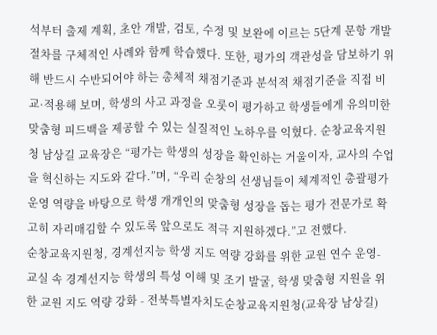석부터 출제 계획, 초안 개발, 검토, 수정 및 보완에 이르는 5단계 문항 개발 절차를 구체적인 사례와 함께 학습했다. 또한, 평가의 객관성을 담보하기 위해 반드시 수반되어야 하는 총체적 채점기준과 분석적 채점기준을 직접 비교·적용해 보며, 학생의 사고 과정을 오롯이 평가하고 학생들에게 유의미한 맞춤형 피드백을 제공할 수 있는 실질적인 노하우를 익혔다. 순창교육지원청 남상길 교육장은 “평가는 학생의 성장을 확인하는 거울이자, 교사의 수업을 혁신하는 지도와 같다.”며, “우리 순창의 선생님들이 체계적인 총괄평가 운영 역량을 바탕으로 학생 개개인의 맞춤형 성장을 돕는 평가 전문가로 확고히 자리매김할 수 있도록 앞으로도 적극 지원하겠다.”고 전했다.
순창교육지원청, 경계선지능 학생 지도 역량 강화를 위한 교원 연수 운영- 교실 속 경계선지능 학생의 특성 이해 및 조기 발굴, 학생 맞춤형 지원을 위한 교원 지도 역량 강화 - 전북특별자치도순창교육지원청(교육장 남상길)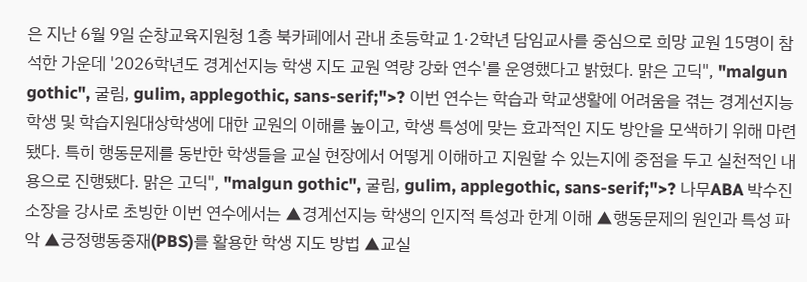은 지난 6월 9일 순창교육지원청 1층 북카페에서 관내 초등학교 1·2학년 담임교사를 중심으로 희망 교원 15명이 참석한 가운데 '2026학년도 경계선지능 학생 지도 교원 역량 강화 연수'를 운영했다고 밝혔다. 맑은 고딕", "malgun gothic", 굴림, gulim, applegothic, sans-serif;">? 이번 연수는 학습과 학교생활에 어려움을 겪는 경계선지능 학생 및 학습지원대상학생에 대한 교원의 이해를 높이고, 학생 특성에 맞는 효과적인 지도 방안을 모색하기 위해 마련됐다. 특히 행동문제를 동반한 학생들을 교실 현장에서 어떻게 이해하고 지원할 수 있는지에 중점을 두고 실천적인 내용으로 진행됐다. 맑은 고딕", "malgun gothic", 굴림, gulim, applegothic, sans-serif;">? 나무ABA 박수진 소장을 강사로 초빙한 이번 연수에서는 ▲경계선지능 학생의 인지적 특성과 한계 이해 ▲행동문제의 원인과 특성 파악 ▲긍정행동중재(PBS)를 활용한 학생 지도 방법 ▲교실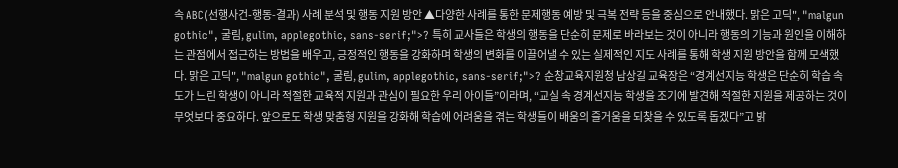속 ABC(선행사건-행동-결과) 사례 분석 및 행동 지원 방안 ▲다양한 사례를 통한 문제행동 예방 및 극복 전략 등을 중심으로 안내했다. 맑은 고딕", "malgun gothic", 굴림, gulim, applegothic, sans-serif;">? 특히 교사들은 학생의 행동을 단순히 문제로 바라보는 것이 아니라 행동의 기능과 원인을 이해하는 관점에서 접근하는 방법을 배우고, 긍정적인 행동을 강화하며 학생의 변화를 이끌어낼 수 있는 실제적인 지도 사례를 통해 학생 지원 방안을 함께 모색했다. 맑은 고딕", "malgun gothic", 굴림, gulim, applegothic, sans-serif;">? 순창교육지원청 남상길 교육장은 “경계선지능 학생은 단순히 학습 속도가 느린 학생이 아니라 적절한 교육적 지원과 관심이 필요한 우리 아이들”이라며, “교실 속 경계선지능 학생을 조기에 발견해 적절한 지원을 제공하는 것이 무엇보다 중요하다. 앞으로도 학생 맞춤형 지원을 강화해 학습에 어려움을 겪는 학생들이 배움의 즐거움을 되찾을 수 있도록 돕겠다”고 밝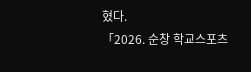혔다.
「2026. 순창 학교스포츠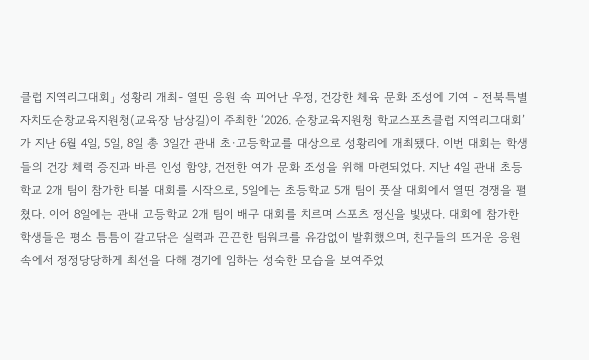클럽 지역리그대회」 성황리 개최- 열띤 응원 속 피어난 우정, 건강한 체육 문화 조성에 기여 - 전북특별자치도순창교육지원청(교육장 남상길)이 주최한 ‘2026. 순창교육지원청 학교스포츠클럽 지역리그대회’가 지난 6월 4일, 5일, 8일 총 3일간 관내 초·고등학교를 대상으로 성황리에 개최됐다. 이번 대회는 학생들의 건강 체력 증진과 바른 인성 함양, 건전한 여가 문화 조성을 위해 마련되었다. 지난 4일 관내 초등학교 2개 팀이 참가한 티볼 대회를 시작으로, 5일에는 초등학교 5개 팀이 풋살 대회에서 열띤 경쟁을 펼쳤다. 이어 8일에는 관내 고등학교 2개 팀이 배구 대회를 치르며 스포츠 정신을 빛냈다. 대회에 참가한 학생들은 평소 틈틈이 갈고닦은 실력과 끈끈한 팀워크를 유감없이 발휘했으며, 친구들의 뜨거운 응원 속에서 정정당당하게 최선을 다해 경기에 임하는 성숙한 모습을 보여주었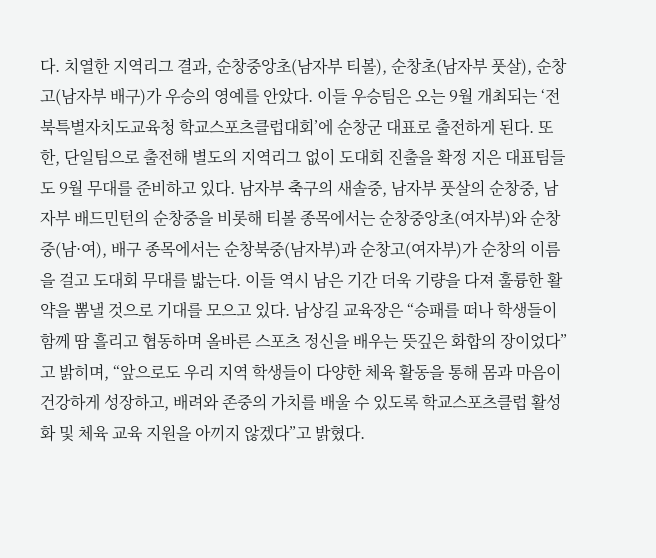다. 치열한 지역리그 결과, 순창중앙초(남자부 티볼), 순창초(남자부 풋살), 순창고(남자부 배구)가 우승의 영예를 안았다. 이들 우승팀은 오는 9월 개최되는 ‘전북특별자치도교육청 학교스포츠클럽대회’에 순창군 대표로 출전하게 된다. 또한, 단일팀으로 출전해 별도의 지역리그 없이 도대회 진출을 확정 지은 대표팀들도 9월 무대를 준비하고 있다. 남자부 축구의 새솔중, 남자부 풋살의 순창중, 남자부 배드민턴의 순창중을 비롯해 티볼 종목에서는 순창중앙초(여자부)와 순창중(남·여), 배구 종목에서는 순창북중(남자부)과 순창고(여자부)가 순창의 이름을 걸고 도대회 무대를 밟는다. 이들 역시 남은 기간 더욱 기량을 다져 훌륭한 활약을 뽐낼 것으로 기대를 모으고 있다. 남상길 교육장은 “승패를 떠나 학생들이 함께 땀 흘리고 협동하며 올바른 스포츠 정신을 배우는 뜻깊은 화합의 장이었다”고 밝히며, “앞으로도 우리 지역 학생들이 다양한 체육 활동을 통해 몸과 마음이 건강하게 성장하고, 배려와 존중의 가치를 배울 수 있도록 학교스포츠클럽 활성화 및 체육 교육 지원을 아끼지 않겠다”고 밝혔다.